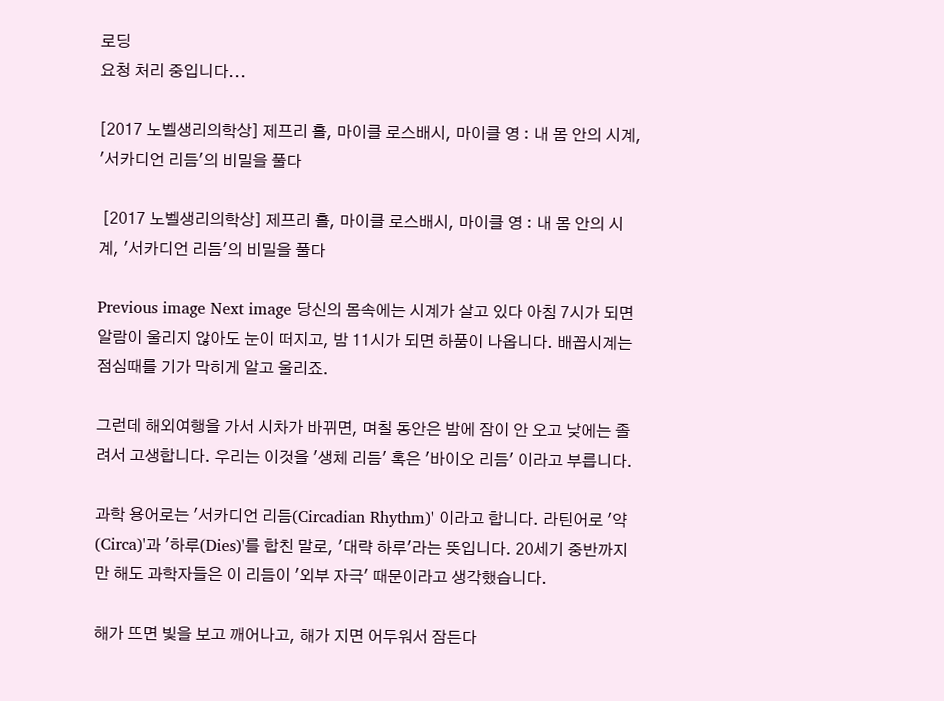로딩
요청 처리 중입니다...

[2017 노벨생리의학상] 제프리 홀, 마이클 로스배시, 마이클 영 : 내 몸 안의 시계, '서카디언 리듬'의 비밀을 풀다

 [2017 노벨생리의학상] 제프리 홀, 마이클 로스배시, 마이클 영 : 내 몸 안의 시계, '서카디언 리듬'의 비밀을 풀다

Previous image Next image 당신의 몸속에는 시계가 살고 있다 아침 7시가 되면 알람이 울리지 않아도 눈이 떠지고, 밤 11시가 되면 하품이 나옵니다. 배꼽시계는 점심때를 기가 막히게 알고 울리죠.

그런데 해외여행을 가서 시차가 바뀌면, 며칠 동안은 밤에 잠이 안 오고 낮에는 졸려서 고생합니다. 우리는 이것을 '생체 리듬' 혹은 '바이오 리듬' 이라고 부릅니다.

과학 용어로는 '서카디언 리듬(Circadian Rhythm)' 이라고 합니다. 라틴어로 '약(Circa)'과 '하루(Dies)'를 합친 말로, '대략 하루'라는 뜻입니다. 20세기 중반까지만 해도 과학자들은 이 리듬이 '외부 자극' 때문이라고 생각했습니다.

해가 뜨면 빛을 보고 깨어나고, 해가 지면 어두워서 잠든다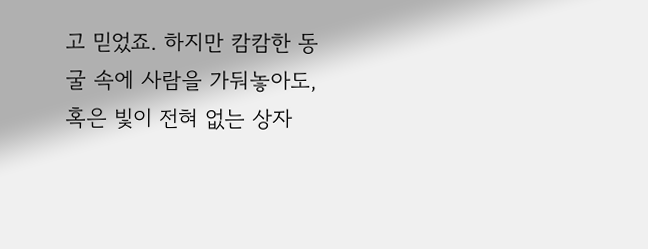고 믿었죠. 하지만 캄캄한 동굴 속에 사람을 가둬놓아도, 혹은 빛이 전혀 없는 상자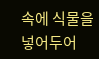속에 식물을 넣어두어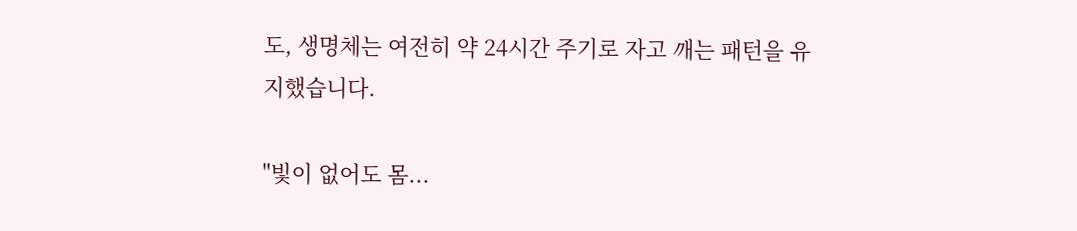도, 생명체는 여전히 약 24시간 주기로 자고 깨는 패턴을 유지했습니다.

"빛이 없어도 몸...